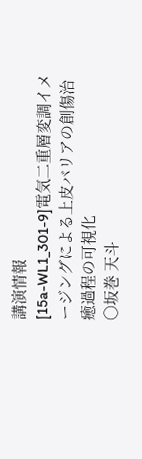講演情報
[15a-WL1_301-9]電気二重層変調イメージングによる上皮バリアの創傷治癒過程の可視化
〇坂巻 天斗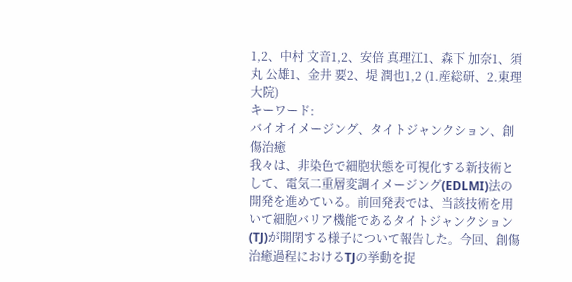1,2、中村 文音1,2、安倍 真理江1、森下 加奈1、須丸 公雄1、金井 要2、堤 潤也1,2 (1.産総研、2.東理大院)
キーワード:
バイオイメージング、タイトジャンクション、創傷治癒
我々は、非染色で細胞状態を可視化する新技術として、電気二重層変調イメージング(EDLMI)法の開発を進めている。前回発表では、当該技術を用いて細胞バリア機能であるタイトジャンクション(TJ)が開閉する様子について報告した。今回、創傷治癒過程におけるTJの挙動を捉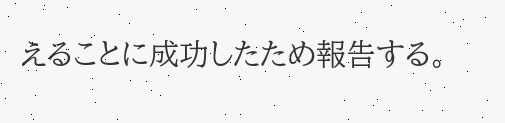えることに成功したため報告する。